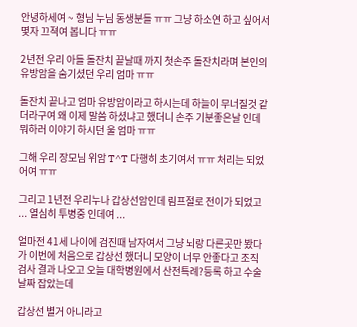안녕하세여 ~ 형님 누님 동생분들 ㅠㅠ 그냥 하소연 하고 싶어서 몇자 끄젹여 봅니다 ㅠㅠ

2년전 우리 아들 돌잔치 끝날때 까지 첫손주 돌잔치라며 본인의 유방암을 숨기셨던 우리 엄마 ㅠㅠ

돌잔치 끝나고 엄마 유방암이라고 하시는데 하늘이 무너질것 같더라구여 왜 이제 말씀 하셨냐고 했더니 손주 기분좋은날 인데 뭐하러 이야기 하시던 울 엄마 ㅠㅠ

그해 우리 장모님 위암 T^T 다행히 초기여서 ㅠㅠ 처리는 되었어여 ㅠㅠ

그리고 1년전 우리누나 갑상선암인데 림프절로 전이가 되었고 ... 열심히 투병중 인데여 ...

얼마전 41세 나이에 검진때 남자여서 그냥 뇌랑 다른곳만 봤다가 이번에 처음으로 갑상선 했더니 모양이 너무 안좋다고 조직 검사 결과 나오고 오늘 대학병원에서 산전특례?등록 하고 수술 날짜 잡았는데

갑상선 별거 아니라고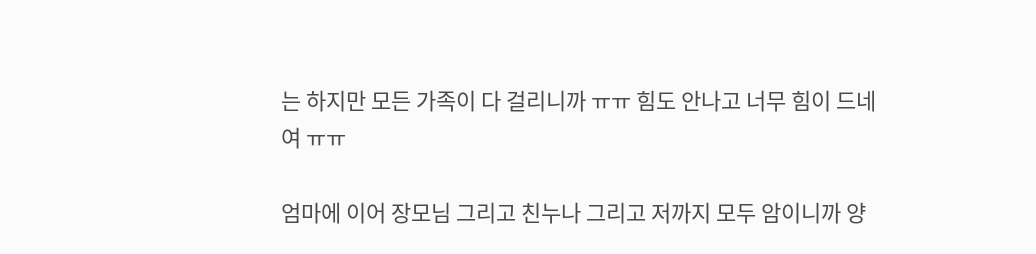는 하지만 모든 가족이 다 걸리니까 ㅠㅠ 힘도 안나고 너무 힘이 드네여 ㅠㅠ

엄마에 이어 장모님 그리고 친누나 그리고 저까지 모두 암이니까 양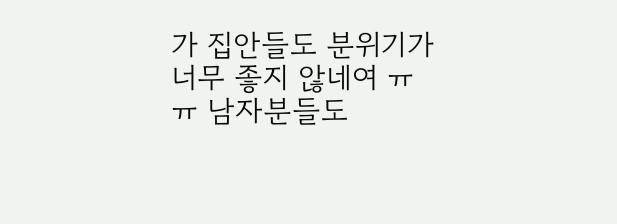가 집안들도 분위기가 너무 좋지 않네여 ㅠㅠ 남자분들도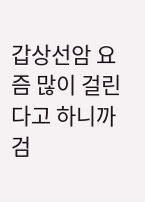갑상선암 요즘 많이 걸린다고 하니까 검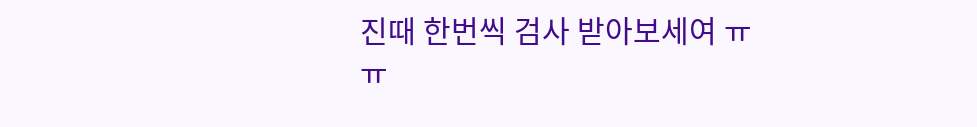진때 한번씩 검사 받아보세여 ㅠㅠ